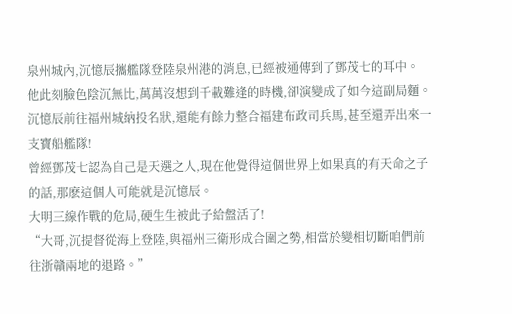泉州城內,沉憶辰攜艦隊登陸泉州港的消息,已經被通傳到了鄧茂七的耳中。
他此刻臉色陰沉無比,萬萬沒想到千載難逢的時機,卻演變成了如今這副局麵。
沉憶辰前往福州城納投名狀,還能有餘力整合福建布政司兵馬,甚至還弄出來一支寶船艦隊!
曾經鄧茂七認為自己是天選之人,現在他覺得這個世界上如果真的有天命之子的話,那麽這個人可能就是沉憶辰。
大明三線作戰的危局,硬生生被此子給盤活了!
“大哥,沉提督從海上登陸,與福州三衛形成合圍之勢,相當於變相切斷咱們前往浙贛兩地的退路。”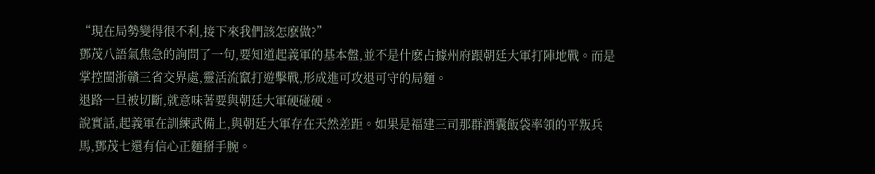“現在局勢變得很不利,接下來我們該怎麽做?”
鄧茂八語氣焦急的詢問了一句,要知道起義軍的基本盤,並不是什麽占據州府跟朝廷大軍打陣地戰。而是掌控閩浙贛三省交界處,靈活流竄打遊擊戰,形成進可攻退可守的局麵。
退路一旦被切斷,就意味著要與朝廷大軍硬碰硬。
說實話,起義軍在訓練武備上,與朝廷大軍存在天然差距。如果是福建三司那群酒囊飯袋率領的平叛兵馬,鄧茂七還有信心正麵掰手腕。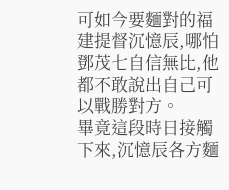可如今要麵對的福建提督沉憶辰,哪怕鄧茂七自信無比,他都不敢說出自己可以戰勝對方。
畢竟這段時日接觸下來,沉憶辰各方麵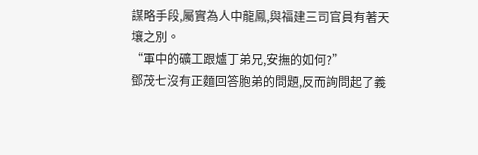謀略手段,屬實為人中龍鳳,與福建三司官員有著天壤之別。
“軍中的礦工跟爐丁弟兄,安撫的如何?”
鄧茂七沒有正麵回答胞弟的問題,反而詢問起了義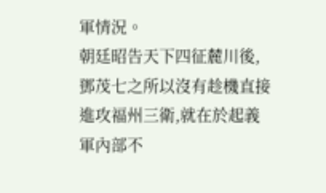軍情況。
朝廷昭告天下四征麓川後,鄧茂七之所以沒有趁機直接進攻福州三衛,就在於起義軍內部不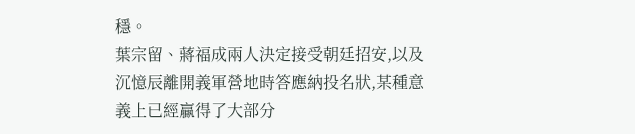穩。
葉宗留、蔣福成兩人決定接受朝廷招安,以及沉憶辰離開義軍營地時答應納投名狀,某種意義上已經贏得了大部分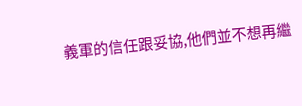義軍的信任跟妥協,他們並不想再繼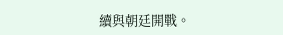續與朝廷開戰。